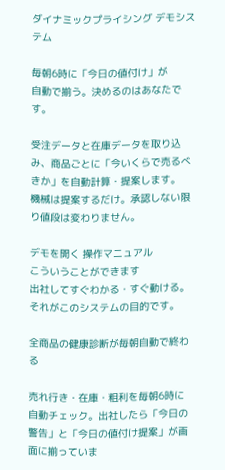ダイナミックプライシング デモシステム

毎朝6時に「今日の値付け」が
自動で揃う。決めるのはあなたです。

受注データと在庫データを取り込み、商品ごとに「今いくらで売るべきか」を自動計算・提案します。
機械は提案するだけ。承認しない限り値段は変わりません。

デモを開く 操作マニュアル
こういうことができます
出社してすぐわかる・すぐ動ける。それがこのシステムの目的です。

全商品の健康診断が毎朝自動で終わる

売れ行き・在庫・粗利を毎朝6時に自動チェック。出社したら「今日の警告」と「今日の値付け提案」が画面に揃っていま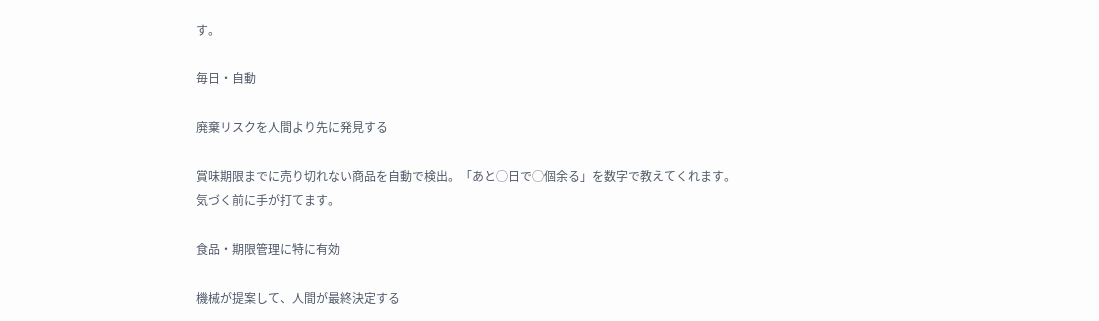す。

毎日・自動

廃棄リスクを人間より先に発見する

賞味期限までに売り切れない商品を自動で検出。「あと◯日で◯個余る」を数字で教えてくれます。気づく前に手が打てます。

食品・期限管理に特に有効

機械が提案して、人間が最終決定する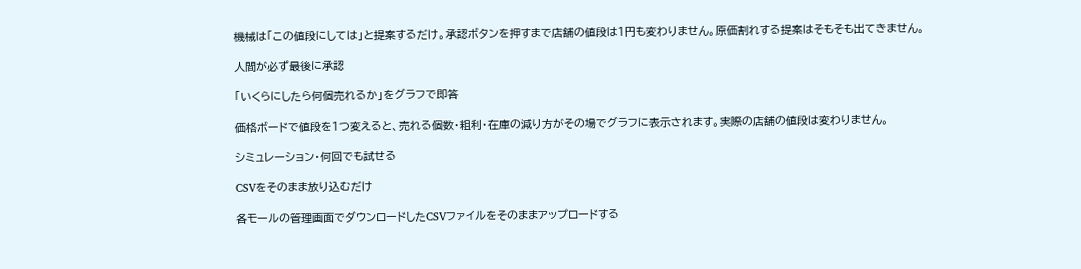機械は「この値段にしては」と提案するだけ。承認ボタンを押すまで店舗の値段は1円も変わりません。原価割れする提案はそもそも出てきません。

人間が必ず最後に承認

「いくらにしたら何個売れるか」をグラフで即答

価格ボードで値段を1つ変えると、売れる個数・粗利・在庫の減り方がその場でグラフに表示されます。実際の店舗の値段は変わりません。

シミュレーション・何回でも試せる

CSVをそのまま放り込むだけ

各モールの管理画面でダウンロードしたCSVファイルをそのままアップロードする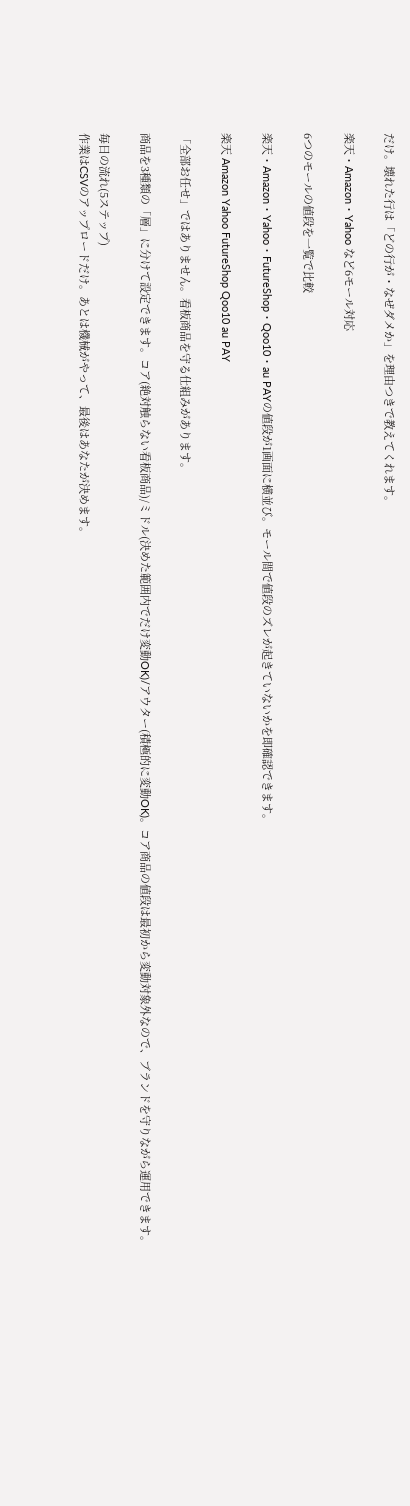だけ。壊れた行は「どの行が・なぜダメか」を理由つきで教えてくれます。

楽天・Amazon・Yahoo など6モール対応

6つのモールの値段を一覧で比較

楽天・Amazon・Yahoo・FutureShop・Qoo10・au PAYの値段が1画面に横並び。モール間で値段のズレが起きていないかを即確認できます。

楽天 Amazon Yahoo FutureShop Qoo10 au PAY

「全部お任せ」ではありません。看板商品を守る仕組みがあります。

商品を3種類の「層」に分けて設定できます。コア(絶対触らない看板商品)/ミドル(決めた範囲内でだけ変動OK)/アウター(積極的に変動OK)。コア商品の値段は最初から変動対象外なので、ブランドを守りながら運用できます。

毎日の流れ(5ステップ)
作業はCSVのアップロードだけ。あとは機械がやって、最後はあなたが決めます。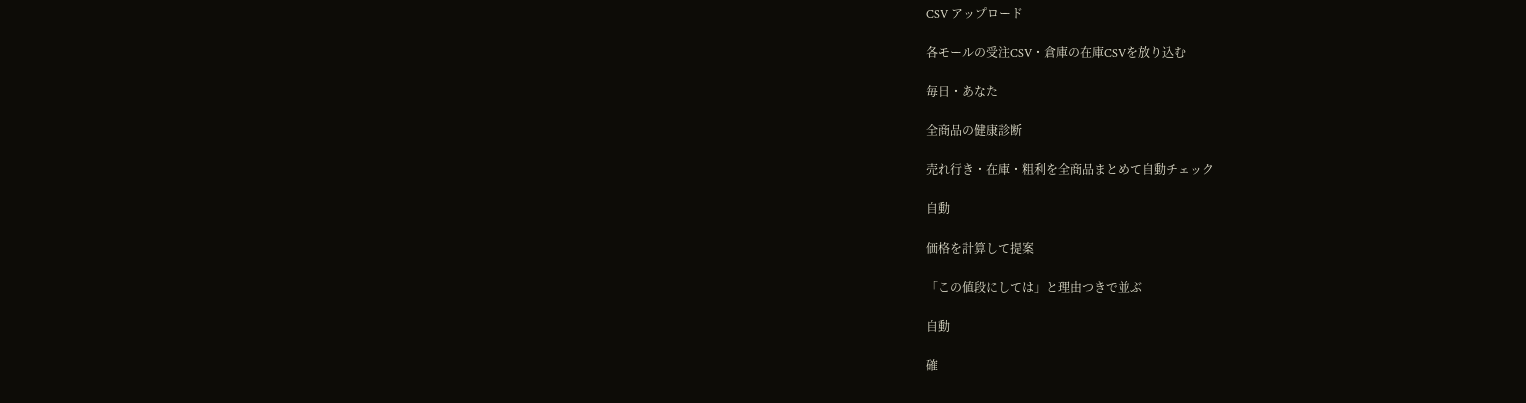CSV アップロード

各モールの受注CSV・倉庫の在庫CSVを放り込む

毎日・あなた

全商品の健康診断

売れ行き・在庫・粗利を全商品まとめて自動チェック

自動

価格を計算して提案

「この値段にしては」と理由つきで並ぶ

自動

確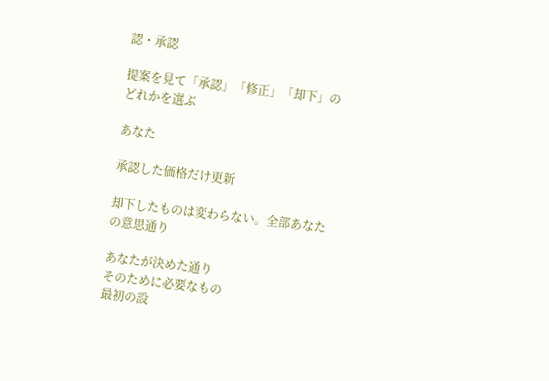認・承認

提案を見て「承認」「修正」「却下」のどれかを選ぶ

あなた

承認した価格だけ更新

却下したものは変わらない。全部あなたの意思通り

あなたが決めた通り
そのために必要なもの
最初の設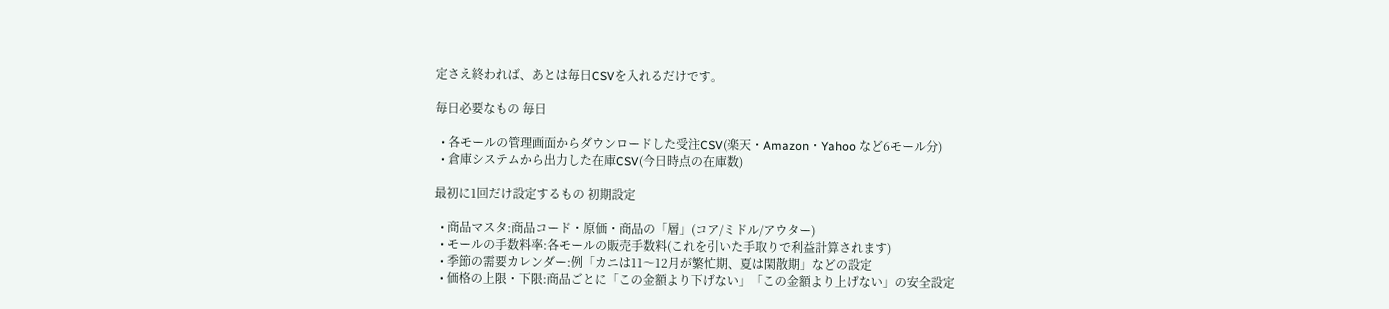定さえ終われば、あとは毎日CSVを入れるだけです。

毎日必要なもの 毎日

  • 各モールの管理画面からダウンロードした受注CSV(楽天・Amazon・Yahoo など6モール分)
  • 倉庫システムから出力した在庫CSV(今日時点の在庫数)

最初に1回だけ設定するもの 初期設定

  • 商品マスタ:商品コード・原価・商品の「層」(コア/ミドル/アウター)
  • モールの手数料率:各モールの販売手数料(これを引いた手取りで利益計算されます)
  • 季節の需要カレンダー:例「カニは11〜12月が繁忙期、夏は閑散期」などの設定
  • 価格の上限・下限:商品ごとに「この金額より下げない」「この金額より上げない」の安全設定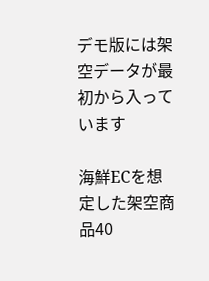デモ版には架空データが最初から入っています

海鮮ECを想定した架空商品40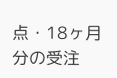点・18ヶ月分の受注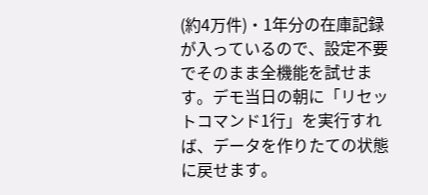(約4万件)・1年分の在庫記録が入っているので、設定不要でそのまま全機能を試せます。デモ当日の朝に「リセットコマンド1行」を実行すれば、データを作りたての状態に戻せます。